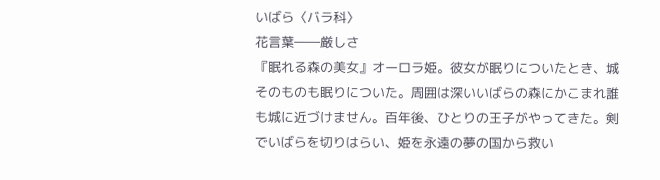いばら〈バラ科〉
花言葉――厳しさ
『眠れる森の美女』オーロラ姫。彼女が眠りについたとき、城そのものも眠りについた。周囲は深いいばらの森にかこまれ誰も城に近づけません。百年後、ひとりの王子がやってきた。剣でいばらを切りはらい、姫を永遠の夢の国から救い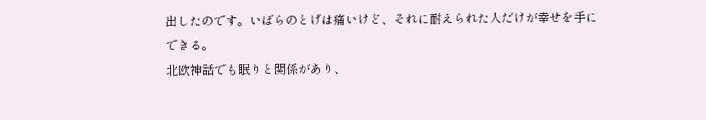出したのです。いばらのとげは痛いけど、それに耐えられた人だけが幸せを手にできる。
北欧神話でも眠りと関係があり、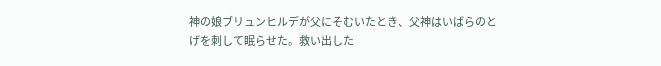神の娘ブリュンヒルデが父にそむいたとき、父神はいばらのとげを刺して眠らせた。救い出した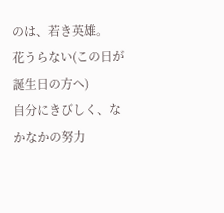のは、若き英雄。
花うらない(この日が誕生日の方へ)
自分にきびしく、なかなかの努力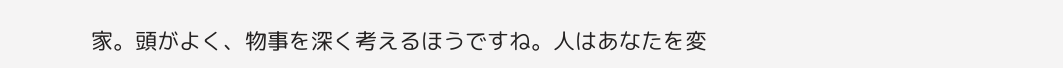家。頭がよく、物事を深く考えるほうですね。人はあなたを変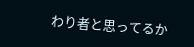わり者と思ってるか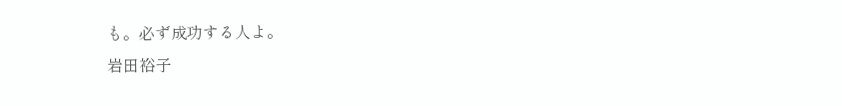も。必ず成功する人よ。
岩田裕子